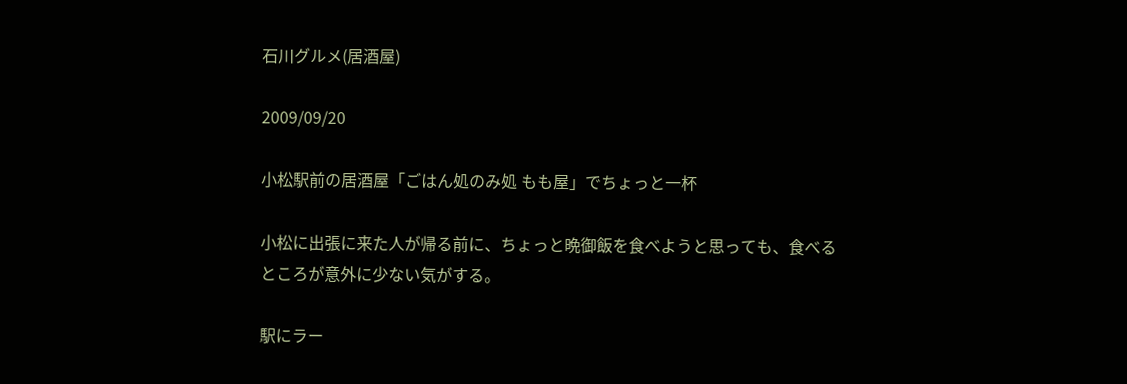石川グルメ(居酒屋)

2009/09/20

小松駅前の居酒屋「ごはん処のみ処 もも屋」でちょっと一杯

小松に出張に来た人が帰る前に、ちょっと晩御飯を食べようと思っても、食べるところが意外に少ない気がする。

駅にラー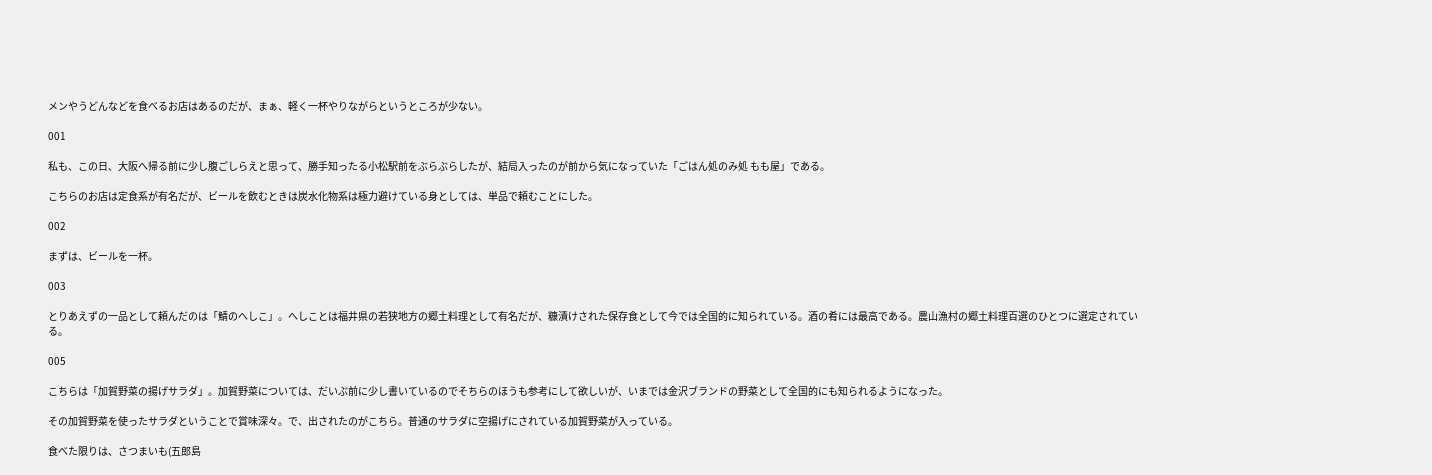メンやうどんなどを食べるお店はあるのだが、まぁ、軽く一杯やりながらというところが少ない。

001

私も、この日、大阪へ帰る前に少し腹ごしらえと思って、勝手知ったる小松駅前をぶらぶらしたが、結局入ったのが前から気になっていた「ごはん処のみ処 もも屋」である。

こちらのお店は定食系が有名だが、ビールを飲むときは炭水化物系は極力避けている身としては、単品で頼むことにした。

002

まずは、ビールを一杯。

003

とりあえずの一品として頼んだのは「鯖のへしこ」。へしことは福井県の若狭地方の郷土料理として有名だが、糠漬けされた保存食として今では全国的に知られている。酒の肴には最高である。農山漁村の郷土料理百選のひとつに選定されている。

005

こちらは「加賀野菜の揚げサラダ」。加賀野菜については、だいぶ前に少し書いているのでそちらのほうも参考にして欲しいが、いまでは金沢ブランドの野菜として全国的にも知られるようになった。

その加賀野菜を使ったサラダということで賞味深々。で、出されたのがこちら。普通のサラダに空揚げにされている加賀野菜が入っている。

食べた限りは、さつまいも(五郎島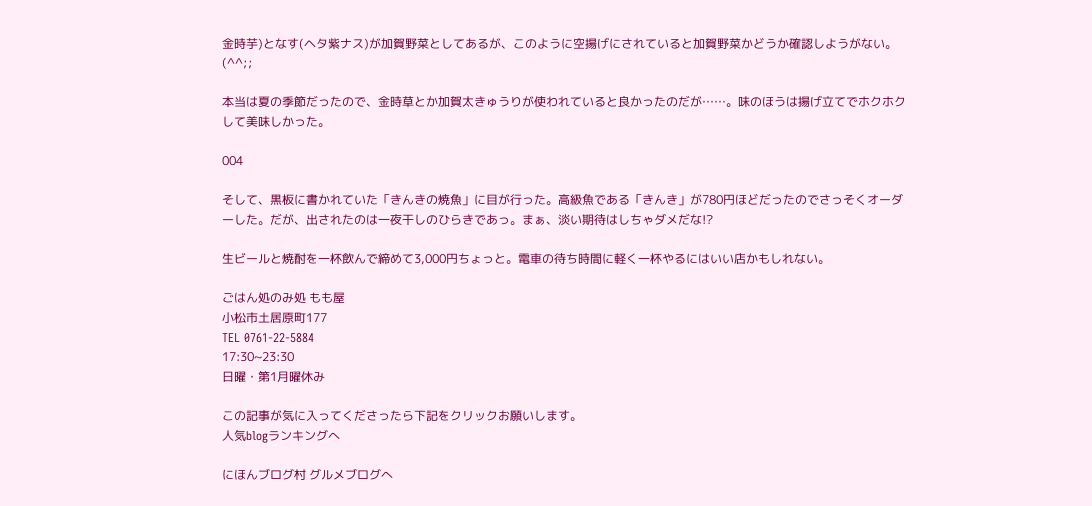金時芋)となす(ヘタ紫ナス)が加賀野菜としてあるが、このように空揚げにされていると加賀野菜かどうか確認しようがない。(^^;;

本当は夏の季節だったので、金時草とか加賀太きゅうりが使われていると良かったのだが……。味のほうは揚げ立てでホクホクして美味しかった。

004

そして、黒板に書かれていた「きんきの焼魚」に目が行った。高級魚である「きんき」が780円ほどだったのでさっそくオーダーした。だが、出されたのは一夜干しのひらきであっ。まぁ、淡い期待はしちゃダメだな!?

生ビールと焼酎を一杯飲んで締めて3,000円ちょっと。電車の待ち時間に軽く一杯やるにはいい店かもしれない。

ごはん処のみ処 もも屋
小松市土居原町177
TEL 0761-22-5884
17:30~23:30
日曜・第1月曜休み

この記事が気に入ってくださったら下記をクリックお願いします。
人気blogランキングへ

にほんブログ村 グルメブログへ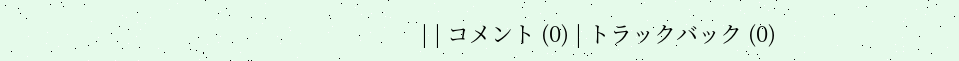| | コメント (0) | トラックバック (0)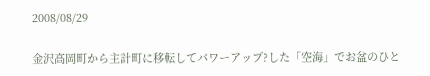2008/08/29

金沢高岡町から主計町に移転してパワーアップ?した「空海」でお盆のひと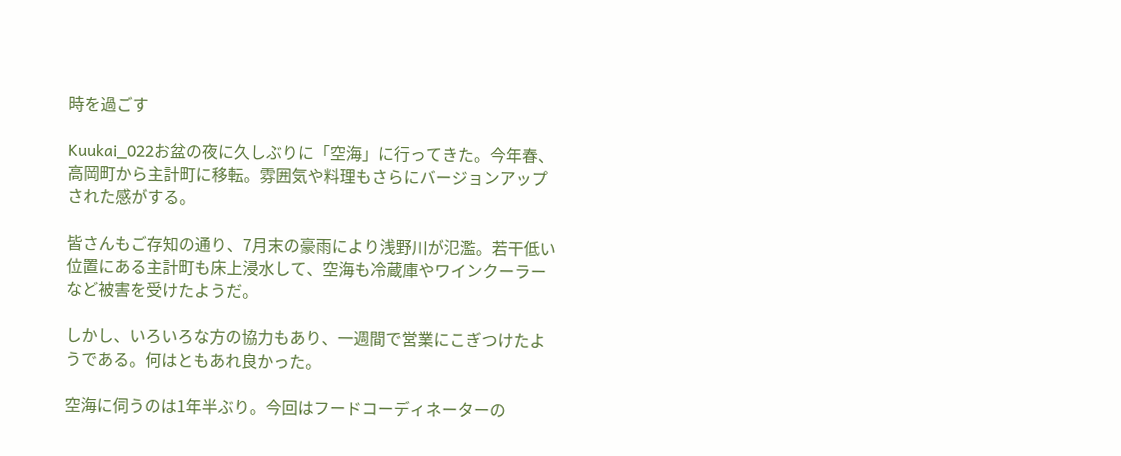時を過ごす

Kuukai_022お盆の夜に久しぶりに「空海」に行ってきた。今年春、高岡町から主計町に移転。雰囲気や料理もさらにバージョンアップされた感がする。

皆さんもご存知の通り、7月末の豪雨により浅野川が氾濫。若干低い位置にある主計町も床上浸水して、空海も冷蔵庫やワインクーラーなど被害を受けたようだ。

しかし、いろいろな方の協力もあり、一週間で営業にこぎつけたようである。何はともあれ良かった。

空海に伺うのは1年半ぶり。今回はフードコーディネーターの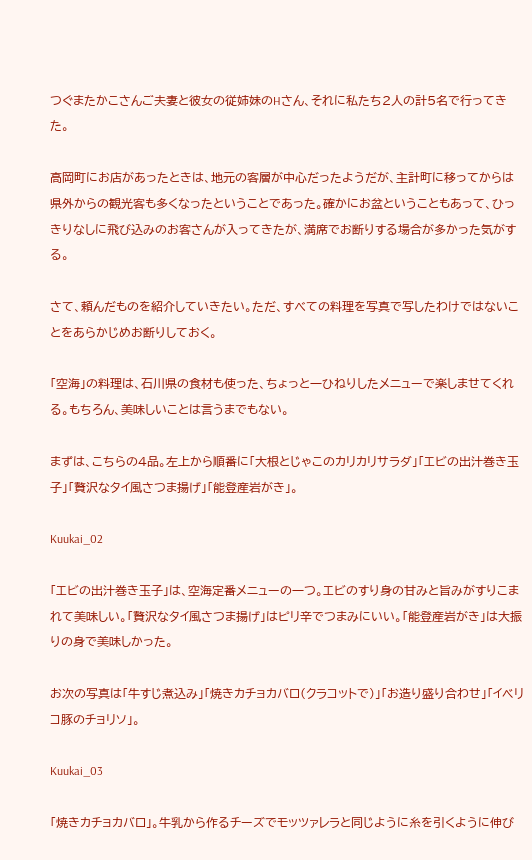つぐまたかこさんご夫妻と彼女の従姉妹のHさん、それに私たち2人の計5名で行ってきた。

高岡町にお店があったときは、地元の客層が中心だったようだが、主計町に移ってからは県外からの観光客も多くなったということであった。確かにお盆ということもあって、ひっきりなしに飛び込みのお客さんが入ってきたが、満席でお断りする場合が多かった気がする。

さて、頼んだものを紹介していきたい。ただ、すべての料理を写真で写したわけではないことをあらかじめお断りしておく。

「空海」の料理は、石川県の食材も使った、ちょっと一ひねりしたメニューで楽しませてくれる。もちろん、美味しいことは言うまでもない。

まずは、こちらの4品。左上から順番に「大根とじゃこのカリカリサラダ」「エビの出汁巻き玉子」「贅沢なタイ風さつま揚げ」「能登産岩がき」。

Kuukai_02

「エビの出汁巻き玉子」は、空海定番メニューの一つ。エビのすり身の甘みと旨みがすりこまれて美味しい。「贅沢なタイ風さつま揚げ」はピリ辛でつまみにいい。「能登産岩がき」は大振りの身で美味しかった。

お次の写真は「牛すじ煮込み」「焼きカチョカバロ(クラコットで)」「お造り盛り合わせ」「イベリコ豚のチョリソ」。

Kuukai_03

「焼きカチョカバロ」。牛乳から作るチーズでモッツァレラと同じように糸を引くように伸び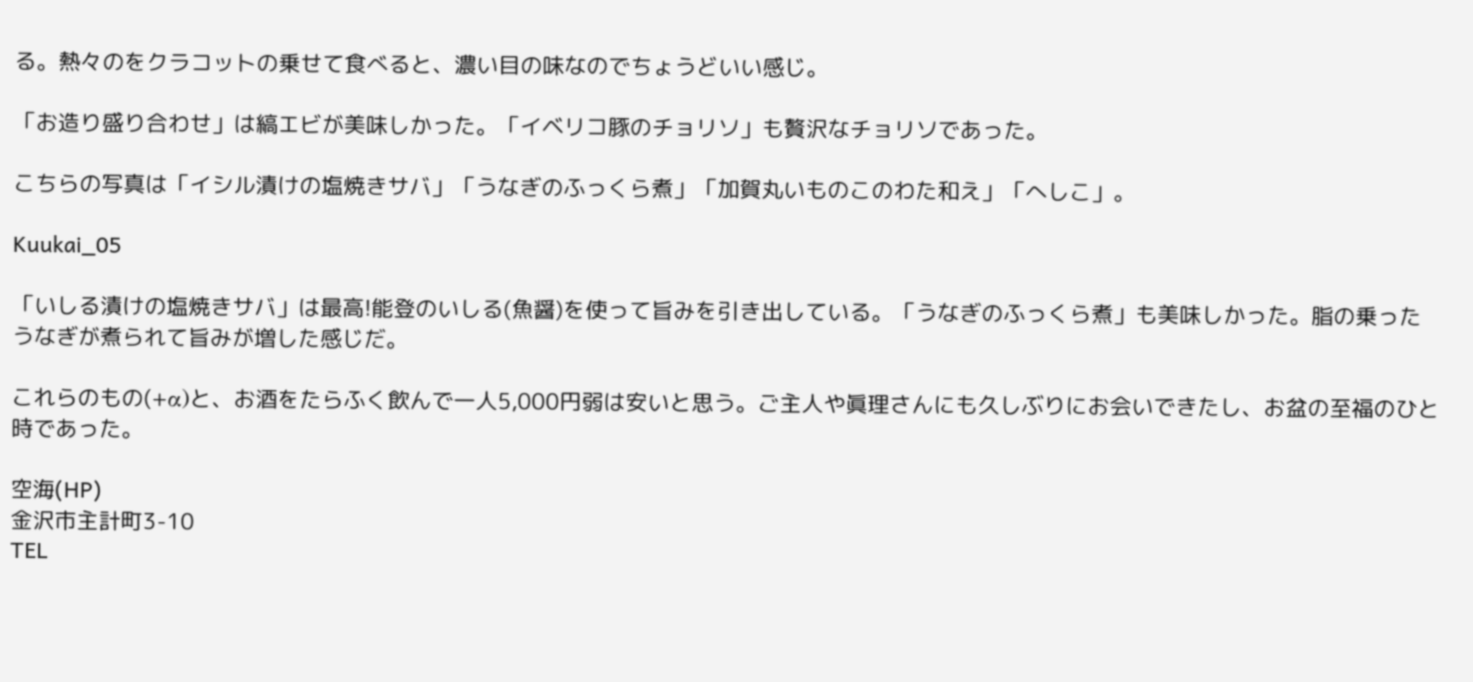る。熱々のをクラコットの乗せて食べると、濃い目の味なのでちょうどいい感じ。

「お造り盛り合わせ」は縞エビが美味しかった。「イベリコ豚のチョリソ」も贅沢なチョリソであった。

こちらの写真は「イシル漬けの塩焼きサバ」「うなぎのふっくら煮」「加賀丸いものこのわた和え」「へしこ」。

Kuukai_05

「いしる漬けの塩焼きサバ」は最高!能登のいしる(魚醤)を使って旨みを引き出している。「うなぎのふっくら煮」も美味しかった。脂の乗ったうなぎが煮られて旨みが増した感じだ。

これらのもの(+α)と、お酒をたらふく飲んで一人5,000円弱は安いと思う。ご主人や眞理さんにも久しぶりにお会いできたし、お盆の至福のひと時であった。

空海(HP)
金沢市主計町3-10
TEL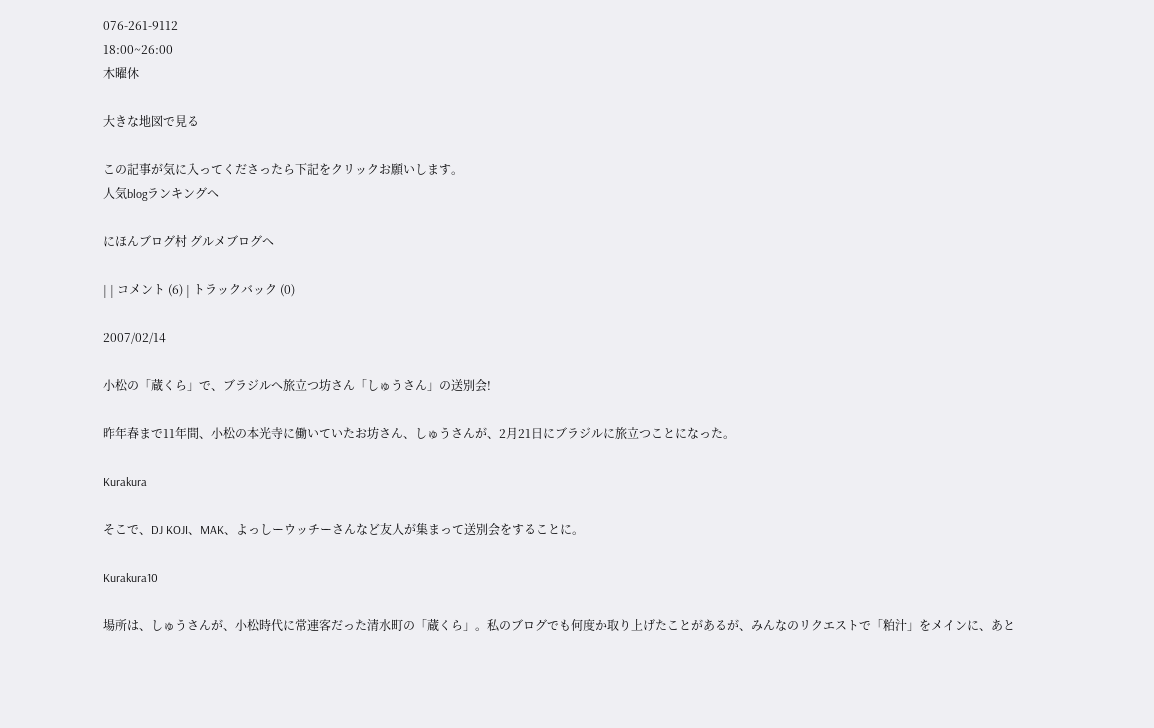076-261-9112
18:00~26:00
木曜休

大きな地図で見る

この記事が気に入ってくださったら下記をクリックお願いします。
人気blogランキングへ

にほんブログ村 グルメブログへ

| | コメント (6) | トラックバック (0)

2007/02/14

小松の「蔵くら」で、ブラジルへ旅立つ坊さん「しゅうさん」の送別会!

昨年春まで11年間、小松の本光寺に働いていたお坊さん、しゅうさんが、2月21日にブラジルに旅立つことになった。

Kurakura

そこで、DJ KOJI、MAK、よっしーウッチーさんなど友人が集まって送別会をすることに。

Kurakura10

場所は、しゅうさんが、小松時代に常連客だった清水町の「蔵くら」。私のブログでも何度か取り上げたことがあるが、みんなのリクエストで「粕汁」をメインに、あと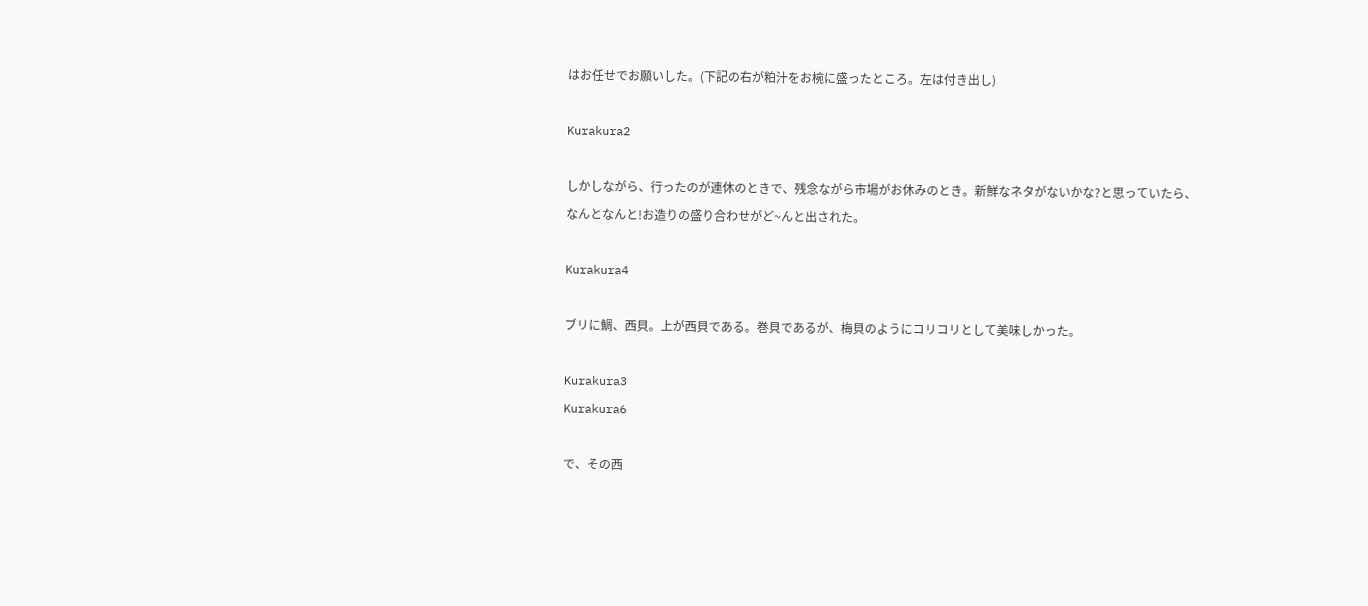はお任せでお願いした。(下記の右が粕汁をお椀に盛ったところ。左は付き出し)

Kurakura2

しかしながら、行ったのが連休のときで、残念ながら市場がお休みのとき。新鮮なネタがないかな?と思っていたら、なんとなんと!お造りの盛り合わせがど~んと出された。

Kurakura4

ブリに鯛、西貝。上が西貝である。巻貝であるが、梅貝のようにコリコリとして美味しかった。

Kurakura3
Kurakura6

で、その西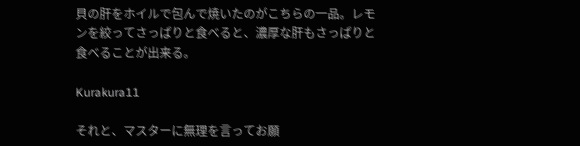貝の肝をホイルで包んで焼いたのがこちらの一品。レモンを絞ってさっぱりと食べると、濃厚な肝もさっぱりと食べることが出来る。

Kurakura11

それと、マスターに無理を言ってお願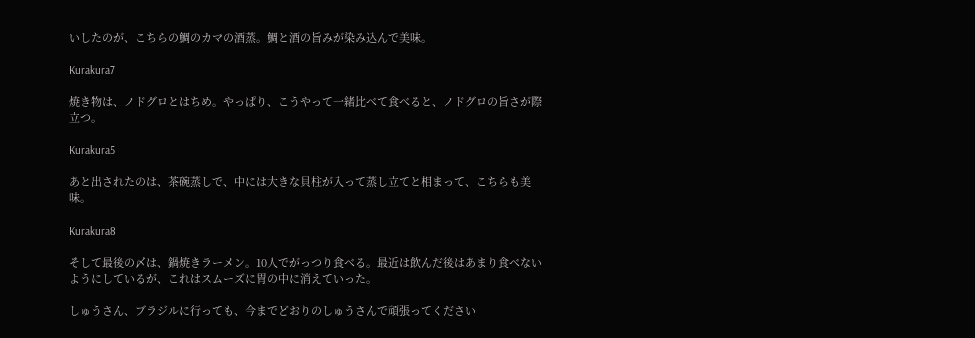いしたのが、こちらの鯛のカマの酒蒸。鯛と酒の旨みが染み込んで美味。

Kurakura7

焼き物は、ノドグロとはちめ。やっぱり、こうやって一緒比べて食べると、ノドグロの旨さが際立つ。

Kurakura5

あと出されたのは、茶碗蒸しで、中には大きな貝柱が入って蒸し立てと相まって、こちらも美味。

Kurakura8

そして最後の〆は、鍋焼きラーメン。10人でがっつり食べる。最近は飲んだ後はあまり食べないようにしているが、これはスムーズに胃の中に消えていった。

しゅうさん、ブラジルに行っても、今までどおりのしゅうさんで頑張ってください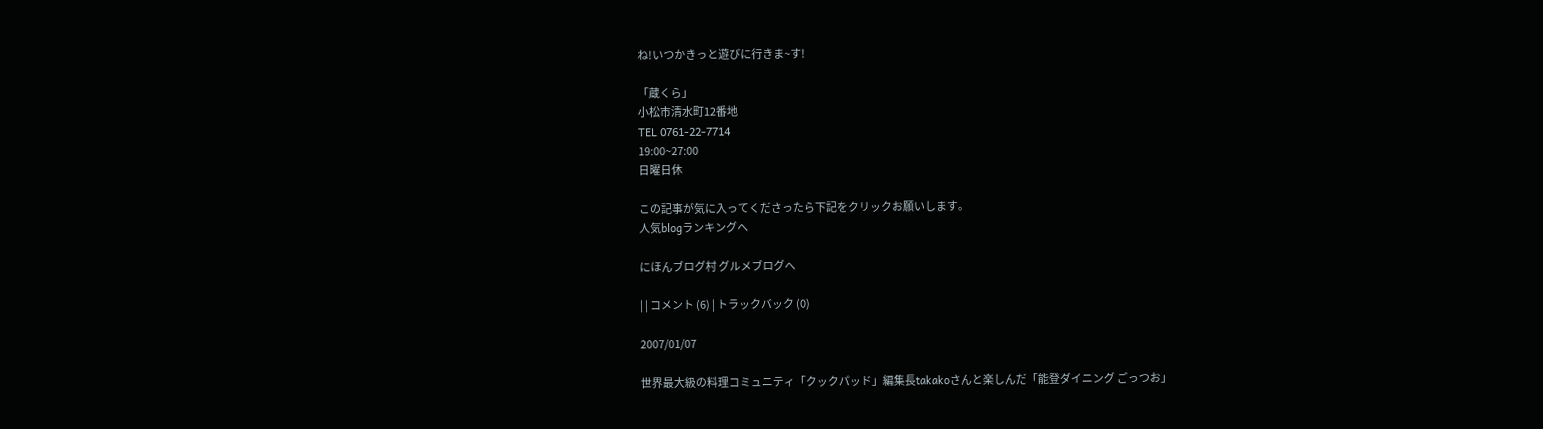ね!いつかきっと遊びに行きま~す!

「蔵くら」
小松市清水町12番地
TEL 0761-22-7714
19:00~27:00
日曜日休

この記事が気に入ってくださったら下記をクリックお願いします。
人気blogランキングへ

にほんブログ村 グルメブログへ

| | コメント (6) | トラックバック (0)

2007/01/07

世界最大級の料理コミュニティ「クックパッド」編集長takakoさんと楽しんだ「能登ダイニング ごっつお」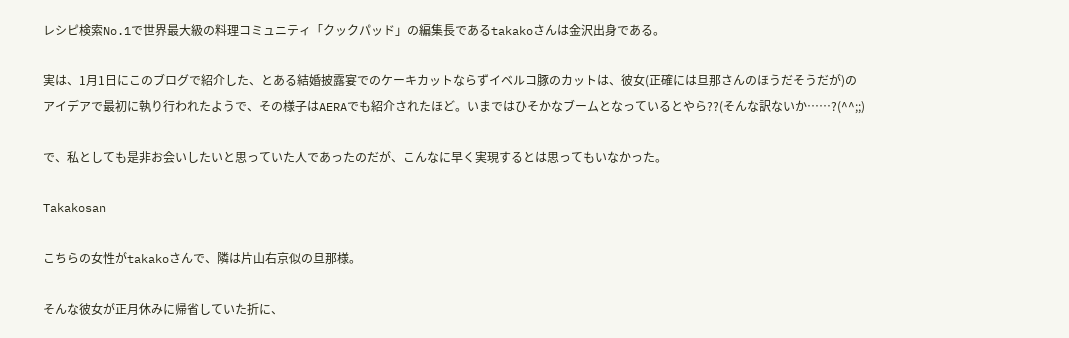レシピ検索No.1で世界最大級の料理コミュニティ「クックパッド」の編集長であるtakakoさんは金沢出身である。

実は、1月1日にこのブログで紹介した、とある結婚披露宴でのケーキカットならずイベルコ豚のカットは、彼女(正確には旦那さんのほうだそうだが)のアイデアで最初に執り行われたようで、その様子はAERAでも紹介されたほど。いまではひそかなブームとなっているとやら??(そんな訳ないか……?(^^;;)

で、私としても是非お会いしたいと思っていた人であったのだが、こんなに早く実現するとは思ってもいなかった。

Takakosan

こちらの女性がtakakoさんで、隣は片山右京似の旦那様。

そんな彼女が正月休みに帰省していた折に、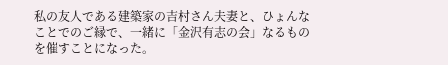私の友人である建築家の吉村さん夫妻と、ひょんなことでのご縁で、一緒に「金沢有志の会」なるものを催すことになった。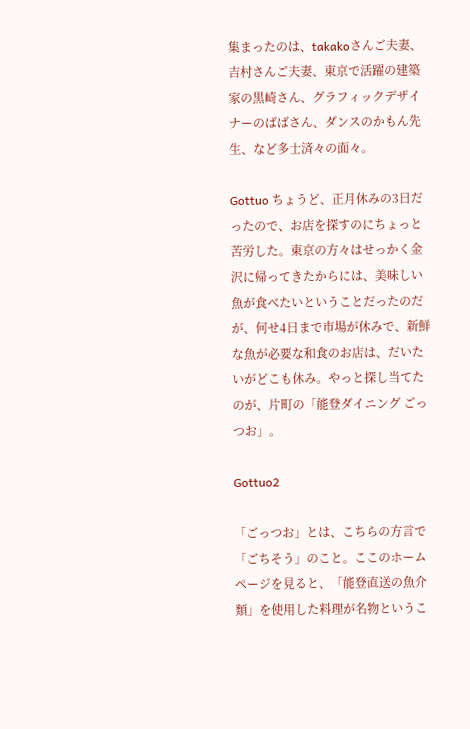集まったのは、takakoさんご夫妻、吉村さんご夫妻、東京で活躍の建築家の黒崎さん、グラフィックデザイナーのばばさん、ダンスのかもん先生、など多士済々の面々。

Gottuo ちょうど、正月休みの3日だったので、お店を探すのにちょっと苦労した。東京の方々はせっかく金沢に帰ってきたからには、美味しい魚が食べたいということだったのだが、何せ4日まで市場が休みで、新鮮な魚が必要な和食のお店は、だいたいがどこも休み。やっと探し当てたのが、片町の「能登ダイニング ごっつお」。

Gottuo2

「ごっつお」とは、こちらの方言で「ごちそう」のこと。ここのホームページを見ると、「能登直送の魚介類」を使用した料理が名物というこ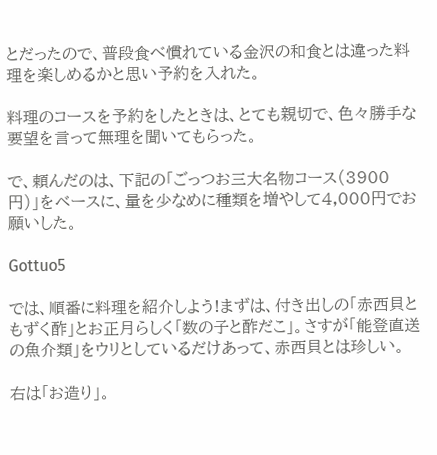とだったので、普段食べ慣れている金沢の和食とは違った料理を楽しめるかと思い予約を入れた。

料理のコースを予約をしたときは、とても親切で、色々勝手な要望を言って無理を聞いてもらった。

で、頼んだのは、下記の「ごっつお三大名物コース(3900円)」をベースに、量を少なめに種類を増やして4,000円でお願いした。

Gottuo5

では、順番に料理を紹介しよう!まずは、付き出しの「赤西貝ともずく酢」とお正月らしく「数の子と酢だこ」。さすが「能登直送の魚介類」をウリとしているだけあって、赤西貝とは珍しい。

右は「お造り」。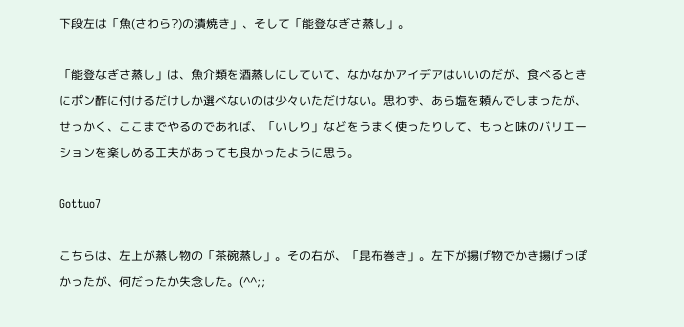下段左は「魚(さわら?)の漬焼き」、そして「能登なぎさ蒸し」。

「能登なぎさ蒸し」は、魚介類を酒蒸しにしていて、なかなかアイデアはいいのだが、食べるときにポン酢に付けるだけしか選べないのは少々いただけない。思わず、あら塩を頼んでしまったが、せっかく、ここまでやるのであれば、「いしり」などをうまく使ったりして、もっと味のバリエーションを楽しめる工夫があっても良かったように思う。

Gottuo7

こちらは、左上が蒸し物の「茶碗蒸し」。その右が、「昆布巻き」。左下が揚げ物でかき揚げっぽかったが、何だったか失念した。(^^;;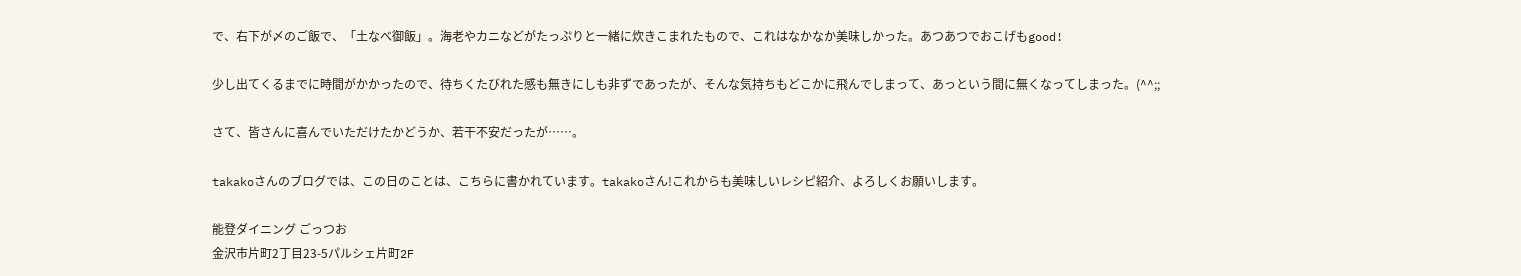で、右下が〆のご飯で、「土なべ御飯」。海老やカニなどがたっぷりと一緒に炊きこまれたもので、これはなかなか美味しかった。あつあつでおこげもgood!

少し出てくるまでに時間がかかったので、待ちくたびれた感も無きにしも非ずであったが、そんな気持ちもどこかに飛んでしまって、あっという間に無くなってしまった。(^^;;

さて、皆さんに喜んでいただけたかどうか、若干不安だったが……。

takakoさんのブログでは、この日のことは、こちらに書かれています。takakoさん!これからも美味しいレシピ紹介、よろしくお願いします。

能登ダイニング ごっつお
金沢市片町2丁目23-5パルシェ片町2F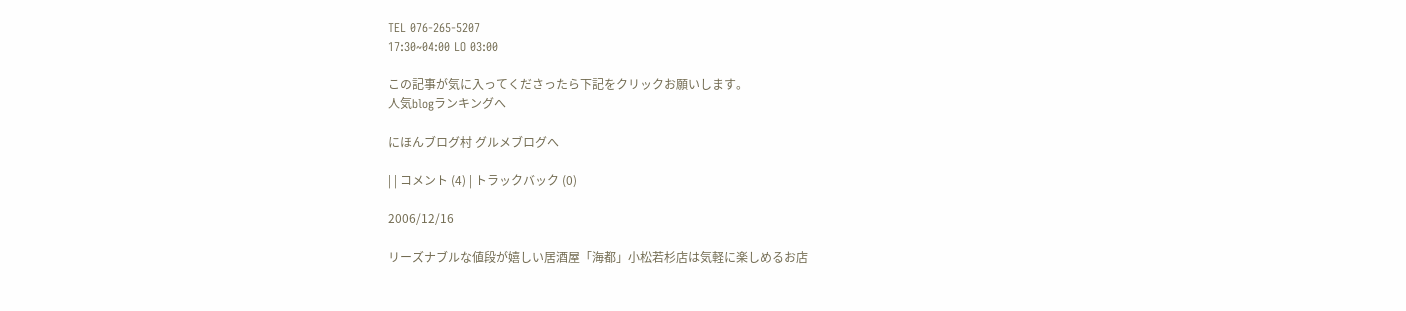TEL 076-265-5207
17:30~04:00 LO 03:00

この記事が気に入ってくださったら下記をクリックお願いします。
人気blogランキングへ

にほんブログ村 グルメブログへ

| | コメント (4) | トラックバック (0)

2006/12/16

リーズナブルな値段が嬉しい居酒屋「海都」小松若杉店は気軽に楽しめるお店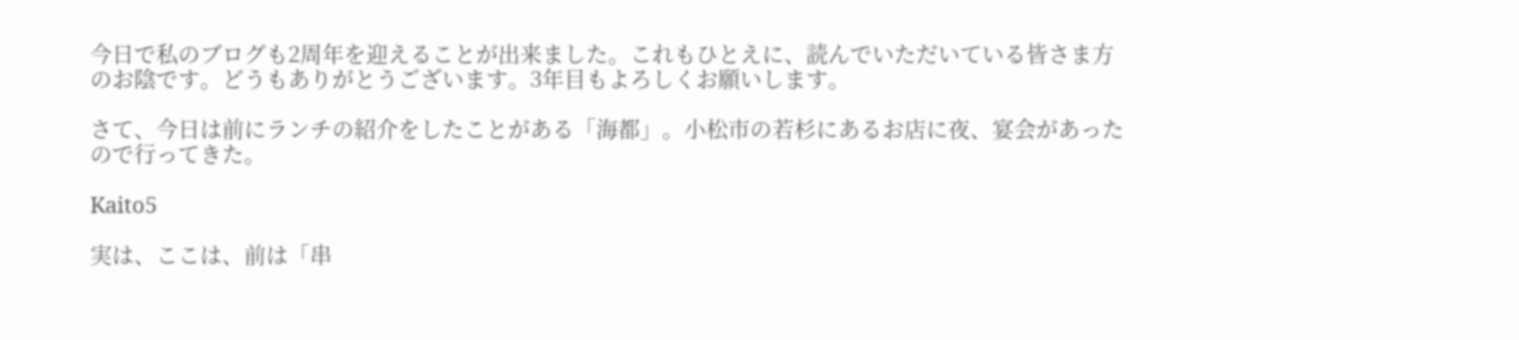今日で私のブログも2周年を迎えることが出来ました。これもひとえに、読んでいただいている皆さま方のお陰です。どうもありがとうございます。3年目もよろしくお願いします。

さて、今日は前にランチの紹介をしたことがある「海都」。小松市の若杉にあるお店に夜、宴会があったので行ってきた。

Kaito5

実は、ここは、前は「串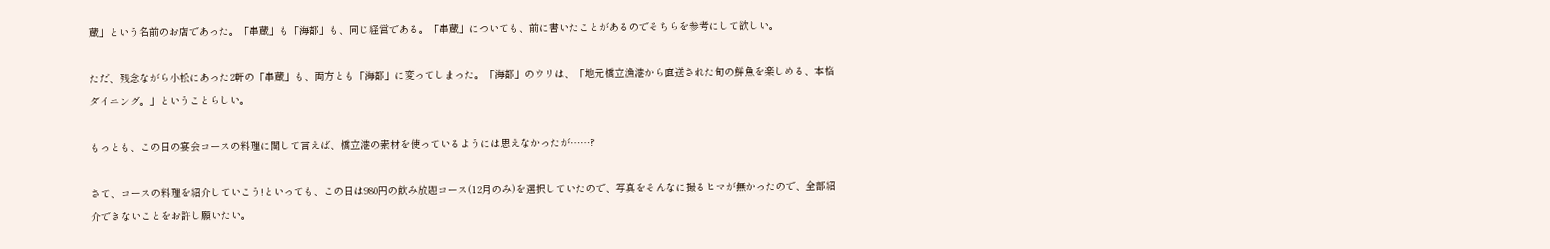蔵」という名前のお店であった。「串蔵」も「海都」も、同じ経営である。「串蔵」についても、前に書いたことがあるのでそちらを参考にして欲しい。

ただ、残念ながら小松にあった2軒の「串蔵」も、両方とも「海都」に変ってしまった。「海都」のウリは、「地元橋立漁港から直送された旬の鮮魚を楽しめる、本格ダイニング。」ということらしい。

もっとも、この日の宴会コースの料理に関して言えば、橋立港の素材を使っているようには思えなかったが……?

さて、コースの料理を紹介していこう!といっても、この日は980円の飲み放題コース(12月のみ)を選択していたので、写真をそんなに撮るヒマが無かったので、全部紹介できないことをお許し願いたい。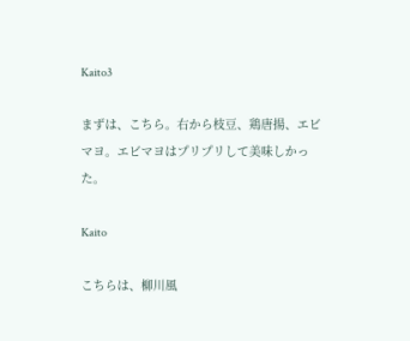Kaito3

まずは、こちら。右から枝豆、鶏唐揚、エビマヨ。エビマヨはプリプリして美味しかった。

Kaito

こちらは、柳川風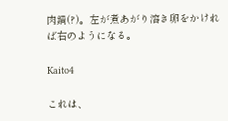肉鍋(?)。左が煮あがり溶き卵をかければ右のようになる。

Kaito4

これは、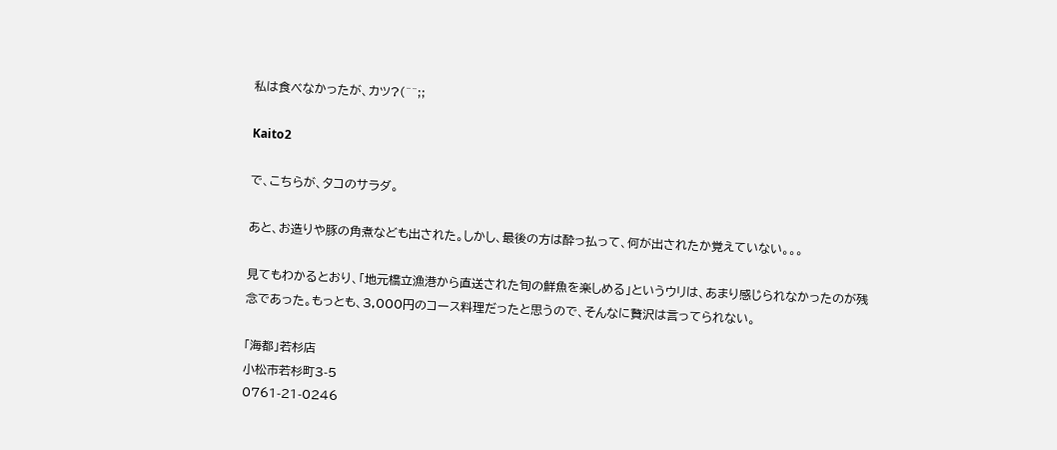私は食べなかったが、カツ?(^^;;

Kaito2

で、こちらが、タコのサラダ。

あと、お造りや豚の角煮なども出された。しかし、最後の方は酔っ払って、何が出されたか覚えていない。。。

見てもわかるとおり、「地元橋立漁港から直送された旬の鮮魚を楽しめる」というウリは、あまり感じられなかったのが残念であった。もっとも、3,000円のコース料理だったと思うので、そんなに贅沢は言ってられない。

「海都」若杉店
小松市若杉町3-5
0761-21-0246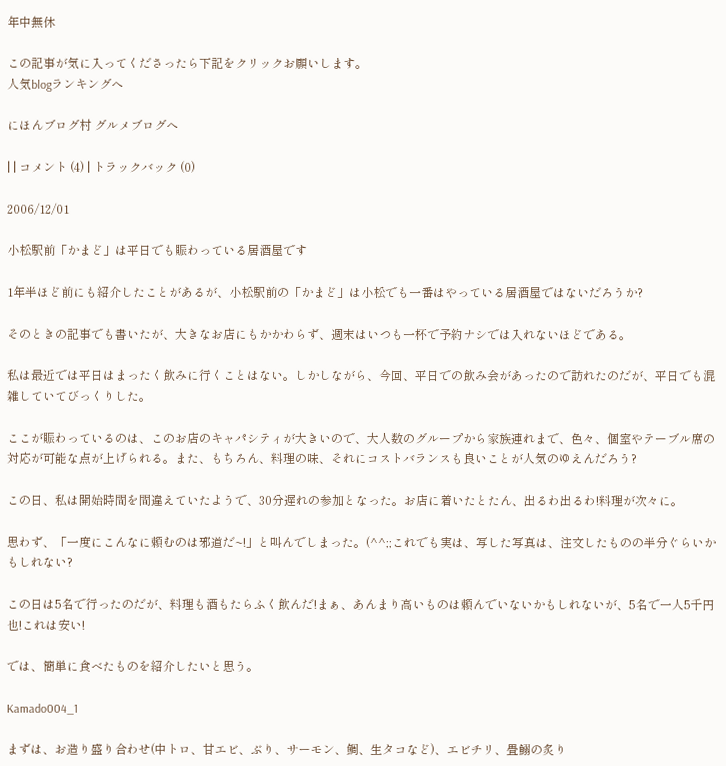年中無休

この記事が気に入ってくださったら下記をクリックお願いします。
人気blogランキングへ

にほんブログ村 グルメブログへ

| | コメント (4) | トラックバック (0)

2006/12/01

小松駅前「かまど」は平日でも賑わっている居酒屋です

1年半ほど前にも紹介したことがあるが、小松駅前の「かまど」は小松でも一番はやっている居酒屋ではないだろうか?

そのときの記事でも書いたが、大きなお店にもかかわらず、週末はいつも一杯で予約ナシでは入れないほどである。

私は最近では平日はまったく飲みに行くことはない。しかしながら、今回、平日での飲み会があったので訪れたのだが、平日でも混雑していてびっくりした。

ここが賑わっているのは、このお店のキャパシティが大きいので、大人数のグループから家族連れまで、色々、個室やテーブル席の対応が可能な点が上げられる。また、もちろん、料理の味、それにコストバランスも良いことが人気のゆえんだろう?

この日、私は開始時間を間違えていたようで、30分遅れの参加となった。お店に着いたとたん、出るわ出るわ!料理が次々に。

思わず、「一度にこんなに頼むのは邪道だ~!」と叫んでしまった。(^^;;これでも実は、写した写真は、注文したものの半分ぐらいかもしれない?

この日は5名で行ったのだが、料理も酒もたらふく飲んだ!まぁ、あんまり高いものは頼んでいないかもしれないが、5名で一人5千円也!これは安い!

では、簡単に食べたものを紹介したいと思う。

Kamado004_1

まずは、お造り盛り合わせ(中トロ、甘エビ、ぶり、サーモン、鯛、生タコなど)、エビチリ、畳鰯の炙り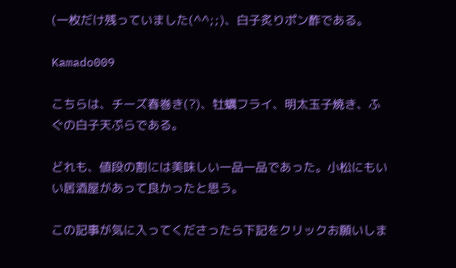(一枚だけ残っていました(^^;;)、白子炙りポン酢である。

Kamado009

こちらは、チーズ春巻き(?)、牡蠣フライ、明太玉子焼き、ふぐの白子天ぷらである。

どれも、値段の割には美味しい一品一品であった。小松にもいい居酒屋があって良かったと思う。

この記事が気に入ってくださったら下記をクリックお願いしま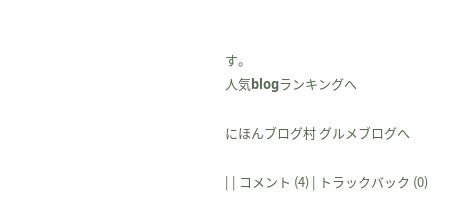す。
人気blogランキングへ

にほんブログ村 グルメブログへ

| | コメント (4) | トラックバック (0)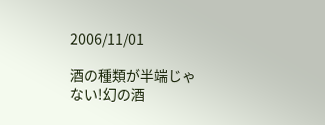2006/11/01

酒の種類が半端じゃない!幻の酒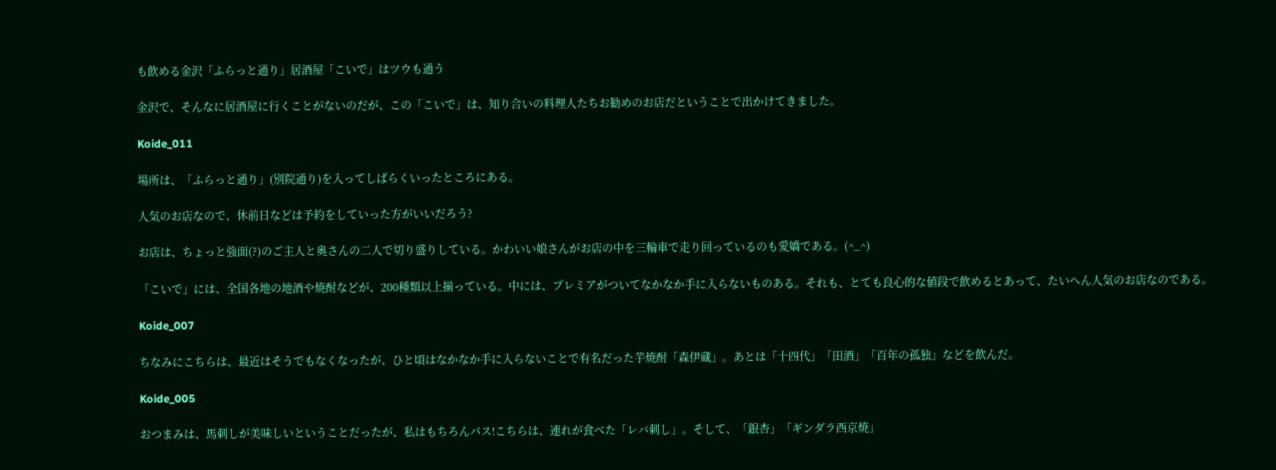も飲める金沢「ふらっと通り」居酒屋「こいで」はツウも通う

金沢で、そんなに居酒屋に行くことがないのだが、この「こいで」は、知り合いの料理人たちお勧めのお店だということで出かけてきました。

Koide_011

場所は、「ふらっと通り」(別院通り)を入ってしばらくいったところにある。

人気のお店なので、休前日などは予約をしていった方がいいだろう?

お店は、ちょっと強面(?)のご主人と奥さんの二人で切り盛りしている。かわいい娘さんがお店の中を三輪車で走り回っているのも愛嬌である。(^_^)

「こいで」には、全国各地の地酒や焼酎などが、200種類以上揃っている。中には、プレミアがついてなかなか手に入らないものある。それも、とても良心的な値段で飲めるとあって、たいへん人気のお店なのである。

Koide_007

ちなみにこちらは、最近はそうでもなくなったが、ひと頃はなかなか手に入らないことで有名だった芋焼酎「森伊蔵」。あとは「十四代」「田酒」「百年の孤独」などを飲んだ。

Koide_005

おつまみは、馬刺しが美味しいということだったが、私はもちろんパス!こちらは、連れが食べた「レバ刺し」。そして、「銀杏」「ギンダラ西京焼」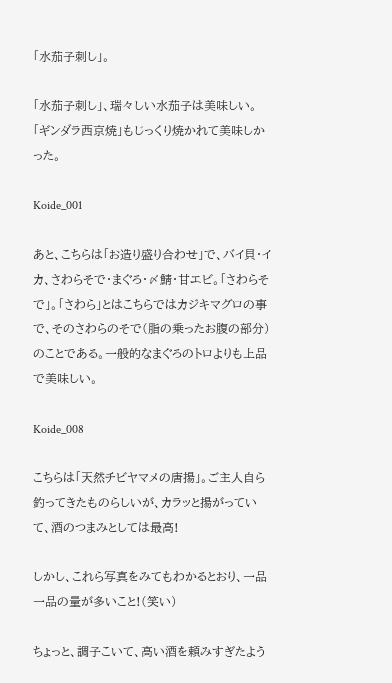「水茄子刺し」。

「水茄子刺し」、瑞々しい水茄子は美味しい。「ギンダラ西京焼」もじっくり焼かれて美味しかった。

Koide_001

あと、こちらは「お造り盛り合わせ」で、バイ貝・イカ、さわらそで・まぐろ・〆鯖・甘エビ。「さわらそで」。「さわら」とはこちらではカジキマグロの事で、そのさわらのそで(脂の乗ったお腹の部分)のことである。一般的なまぐろのトロよりも上品で美味しい。

Koide_008

こちらは「天然チビヤマメの唐揚」。ご主人自ら釣ってきたものらしいが、カラッと揚がっていて、酒のつまみとしては最高!

しかし、これら写真をみてもわかるとおり、一品一品の量が多いこと!(笑い)

ちょっと、調子こいて、高い酒を頼みすぎたよう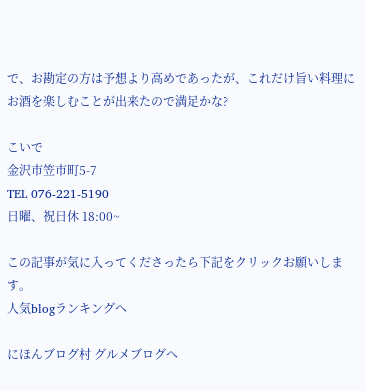で、お勘定の方は予想より高めであったが、これだけ旨い料理にお酒を楽しむことが出来たので満足かな?

こいで
金沢市笠市町5-7
TEL 076-221-5190
日曜、祝日休 18:00~

この記事が気に入ってくださったら下記をクリックお願いします。
人気blogランキングへ

にほんブログ村 グルメブログへ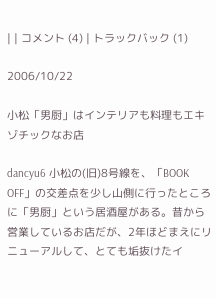| | コメント (4) | トラックバック (1)

2006/10/22

小松「男厨」はインテリアも料理もエキゾチックなお店

dancyu6 小松の(旧)8号線を、「BOOK OFF」の交差点を少し山側に行ったところに「男厨」という居酒屋がある。昔から営業しているお店だが、2年ほどまえにリニューアルして、とても垢抜けたイ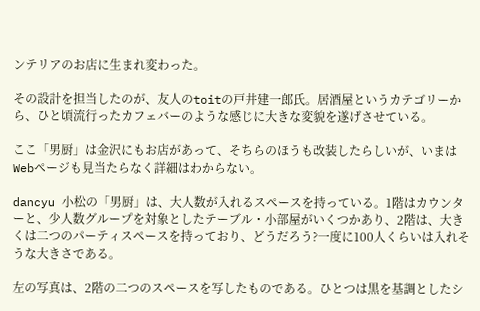ンテリアのお店に生まれ変わった。

その設計を担当したのが、友人のtoitの戸井建一郎氏。居酒屋というカテゴリーから、ひと頃流行ったカフェバーのような感じに大きな変貌を遂げさせている。

ここ「男厨」は金沢にもお店があって、そちらのほうも改装したらしいが、いまはWebページも見当たらなく詳細はわからない。

dancyu 小松の「男厨」は、大人数が入れるスペースを持っている。1階はカウンターと、少人数グループを対象としたテーブル・小部屋がいくつかあり、2階は、大きくは二つのパーティスペースを持っており、どうだろう?一度に100人くらいは入れそうな大きさである。

左の写真は、2階の二つのスペースを写したものである。ひとつは黒を基調としたシ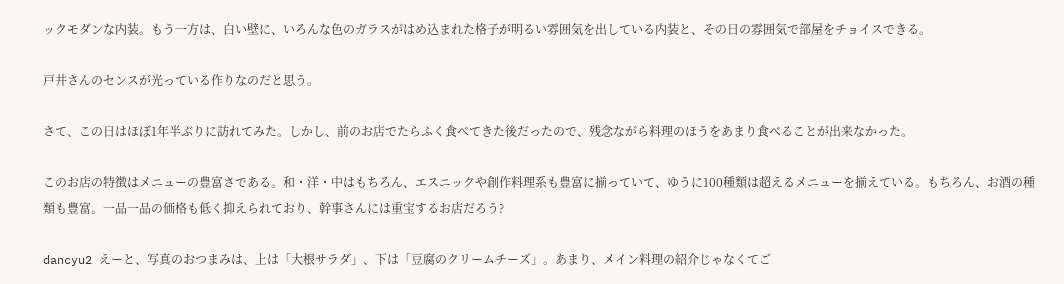ックモダンな内装。もう一方は、白い壁に、いろんな色のガラスがはめ込まれた格子が明るい雰囲気を出している内装と、その日の雰囲気で部屋をチョイスできる。

戸井さんのセンスが光っている作りなのだと思う。

さて、この日はほぼ1年半ぶりに訪れてみた。しかし、前のお店でたらふく食べてきた後だったので、残念ながら料理のほうをあまり食べることが出来なかった。

このお店の特徴はメニューの豊富さである。和・洋・中はもちろん、エスニックや創作料理系も豊富に揃っていて、ゆうに100種類は超えるメニューを揃えている。もちろん、お酒の種類も豊富。一品一品の価格も低く抑えられており、幹事さんには重宝するお店だろう?

dancyu2 えーと、写真のおつまみは、上は「大根サラダ」、下は「豆腐のクリームチーズ」。あまり、メイン料理の紹介じゃなくてご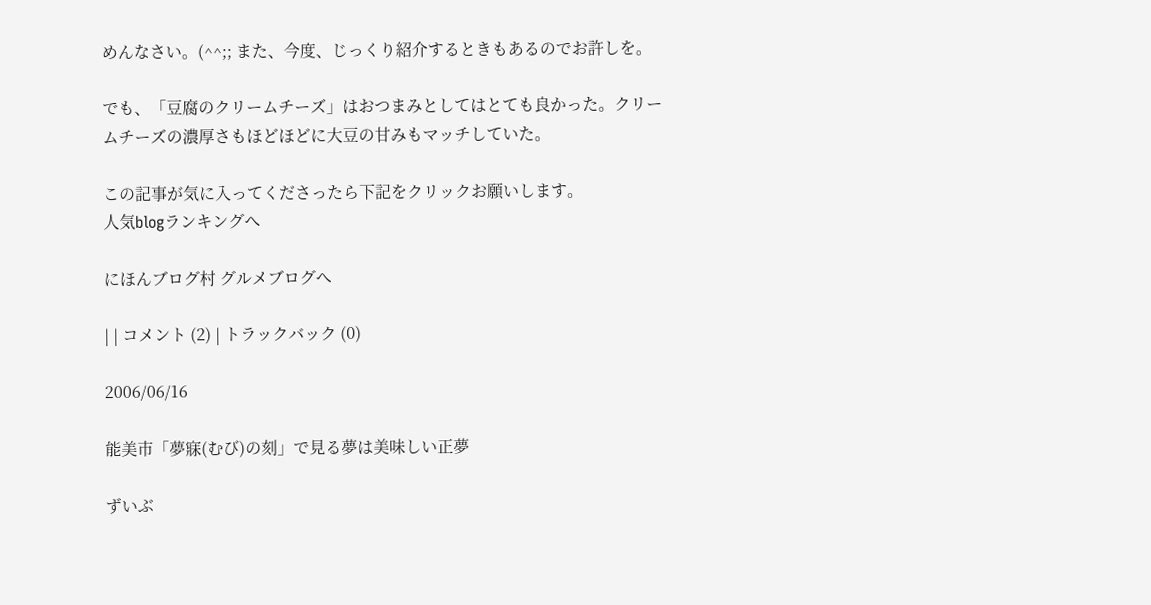めんなさい。(^^;; また、今度、じっくり紹介するときもあるのでお許しを。

でも、「豆腐のクリームチーズ」はおつまみとしてはとても良かった。クリームチーズの濃厚さもほどほどに大豆の甘みもマッチしていた。

この記事が気に入ってくださったら下記をクリックお願いします。
人気blogランキングへ

にほんブログ村 グルメブログへ

| | コメント (2) | トラックバック (0)

2006/06/16

能美市「夢寐(むび)の刻」で見る夢は美味しい正夢

ずいぶ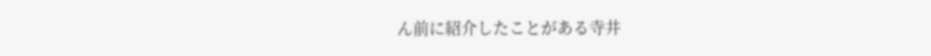ん前に紹介したことがある寺井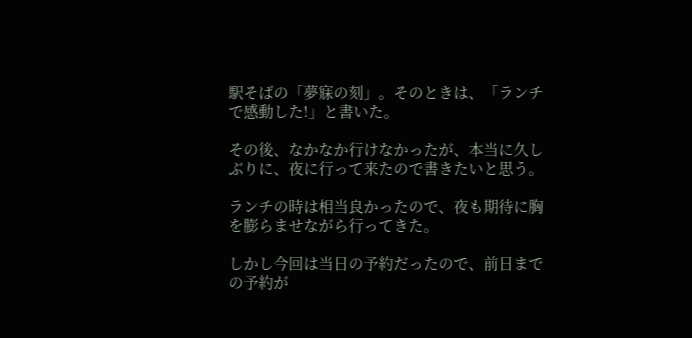駅そばの「夢寐の刻」。そのときは、「ランチで感動した!」と書いた。

その後、なかなか行けなかったが、本当に久しぶりに、夜に行って来たので書きたいと思う。

ランチの時は相当良かったので、夜も期待に胸を膨らませながら行ってきた。

しかし今回は当日の予約だったので、前日までの予約が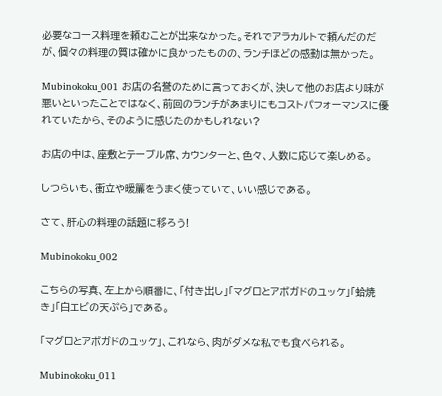必要なコース料理を頼むことが出来なかった。それでアラカルトで頼んだのだが、個々の料理の質は確かに良かったものの、ランチほどの感動は無かった。

Mubinokoku_001 お店の名誉のために言っておくが、決して他のお店より味が悪いといったことではなく、前回のランチがあまりにもコストパフォーマンスに優れていたから、そのように感じたのかもしれない?

お店の中は、座敷とテーブル席、カウンターと、色々、人数に応じて楽しめる。

しつらいも、衝立や暖簾をうまく使っていて、いい感じである。

さて、肝心の料理の話題に移ろう!

Mubinokoku_002

こちらの写真、左上から順番に、「付き出し」「マグロとアボガドのユッケ」「蛤焼き」「白エビの天ぷら」である。

「マグロとアボガドのユッケ」、これなら、肉がダメな私でも食べられる。

Mubinokoku_011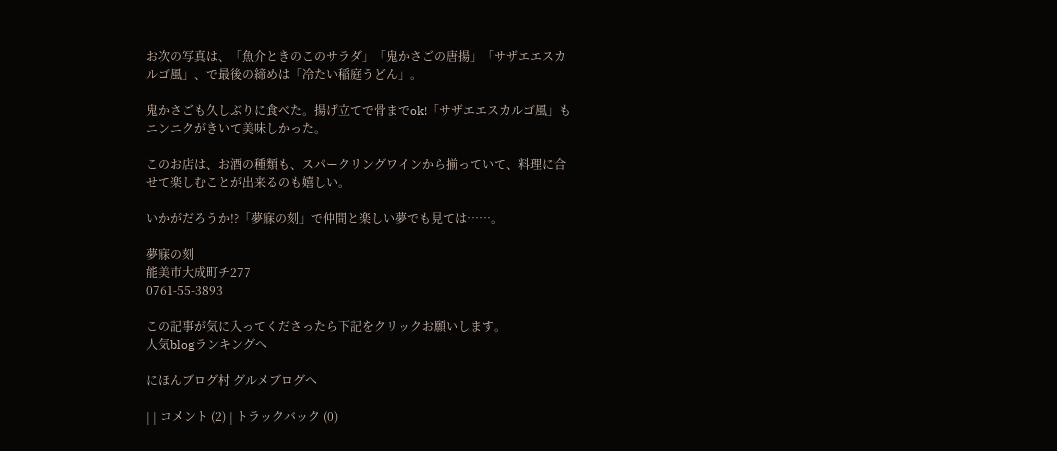お次の写真は、「魚介ときのこのサラダ」「鬼かさごの唐揚」「サザエエスカルゴ風」、で最後の締めは「冷たい稲庭うどん」。

鬼かさごも久しぶりに食べた。揚げ立てで骨までok!「サザエエスカルゴ風」もニンニクがきいて美味しかった。

このお店は、お酒の種類も、スパークリングワインから揃っていて、料理に合せて楽しむことが出来るのも嬉しい。

いかがだろうか!?「夢寐の刻」で仲間と楽しい夢でも見ては……。

夢寐の刻
能美市大成町チ277
0761-55-3893

この記事が気に入ってくださったら下記をクリックお願いします。
人気blogランキングへ

にほんブログ村 グルメブログへ

| | コメント (2) | トラックバック (0)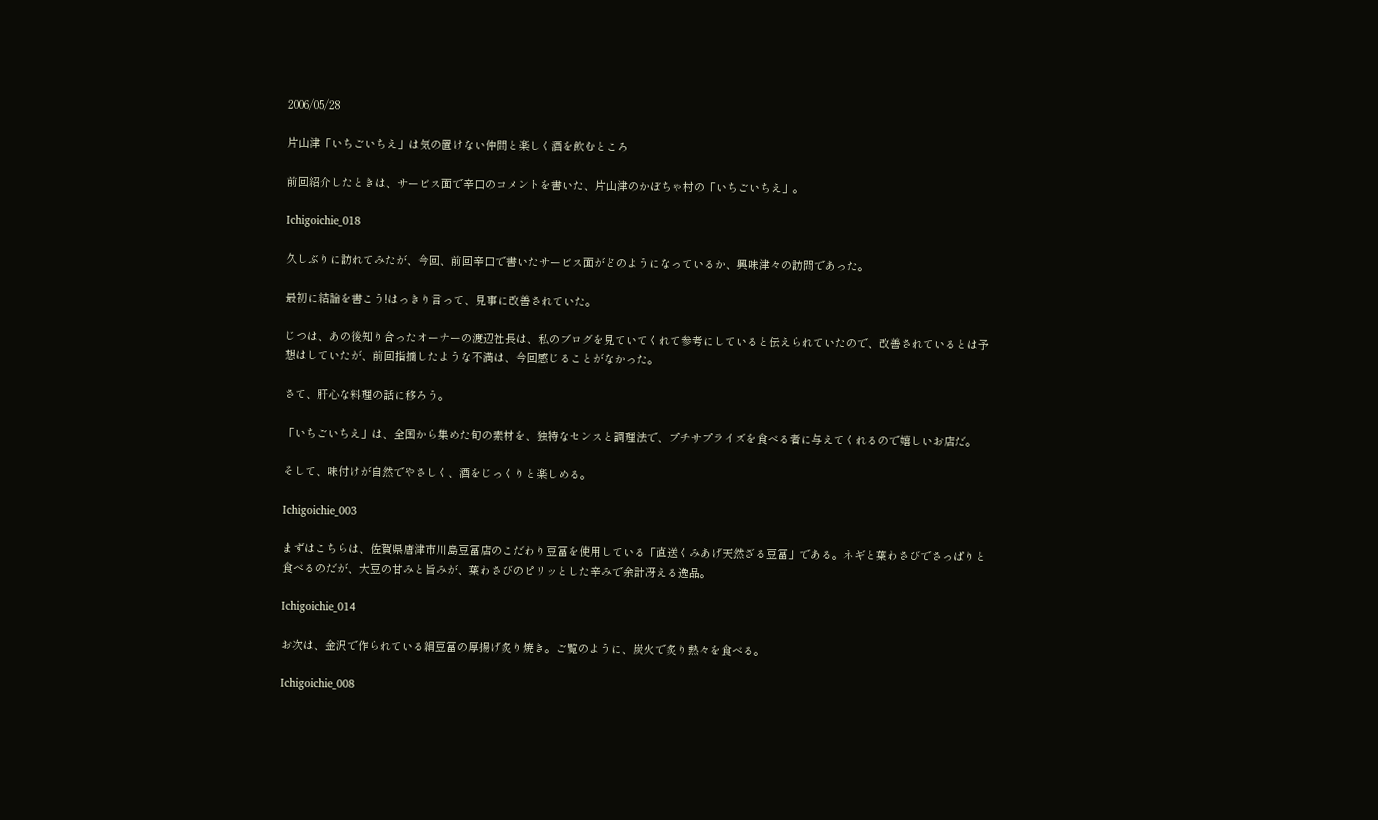2006/05/28

片山津「いちごいちえ」は気の置けない仲間と楽しく酒を飲むところ

前回紹介したときは、サービス面で辛口のコメントを書いた、片山津のかぼちゃ村の「いちごいちえ」。

Ichigoichie_018

久しぶりに訪れてみたが、今回、前回辛口で書いたサービス面がどのようになっているか、興味津々の訪問であった。

最初に結論を書こう!はっきり言って、見事に改善されていた。

じつは、あの後知り合ったオーナーの渡辺社長は、私のブログを見ていてくれて参考にしていると伝えられていたので、改善されているとは予想はしていたが、前回指摘したような不満は、今回感じることがなかった。

さて、肝心な料理の話に移ろう。

「いちごいちえ」は、全国から集めた旬の素材を、独特なセンスと調理法で、プチサプライズを食べる者に与えてくれるので嬉しいお店だ。

そして、味付けが自然でやさしく、酒をじっくりと楽しめる。

Ichigoichie_003

まずはこちらは、佐賀県唐津市川島豆冨店のこだわり豆冨を使用している「直送くみあげ天然ざる豆冨」である。ネギと葉わさびでさっぱりと食べるのだが、大豆の甘みと旨みが、葉わさびのピリッとした辛みで余計冴える逸品。

Ichigoichie_014

お次は、金沢で作られている絹豆冨の厚揚げ炙り焼き。ご覧のように、炭火で炙り熱々を食べる。

Ichigoichie_008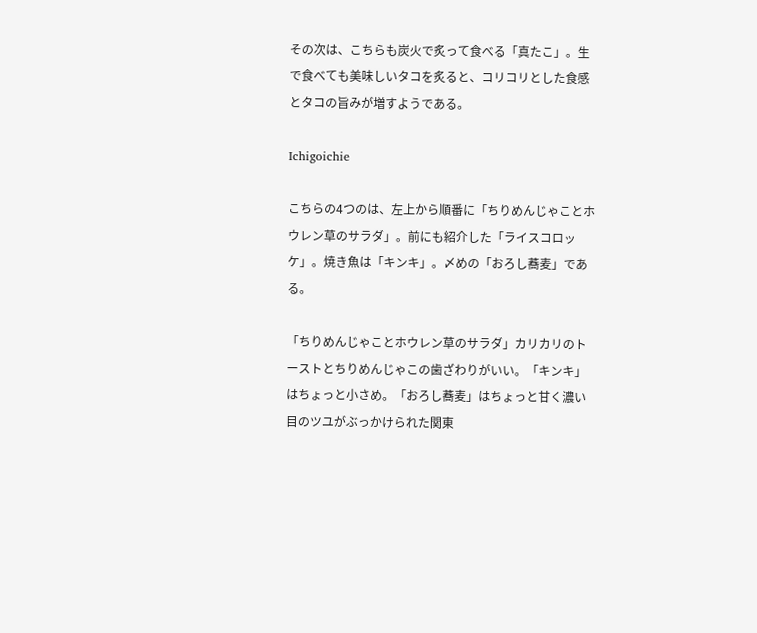その次は、こちらも炭火で炙って食べる「真たこ」。生で食べても美味しいタコを炙ると、コリコリとした食感とタコの旨みが増すようである。

Ichigoichie

こちらの4つのは、左上から順番に「ちりめんじゃことホウレン草のサラダ」。前にも紹介した「ライスコロッケ」。焼き魚は「キンキ」。〆めの「おろし蕎麦」である。

「ちりめんじゃことホウレン草のサラダ」カリカリのトーストとちりめんじゃこの歯ざわりがいい。「キンキ」はちょっと小さめ。「おろし蕎麦」はちょっと甘く濃い目のツユがぶっかけられた関東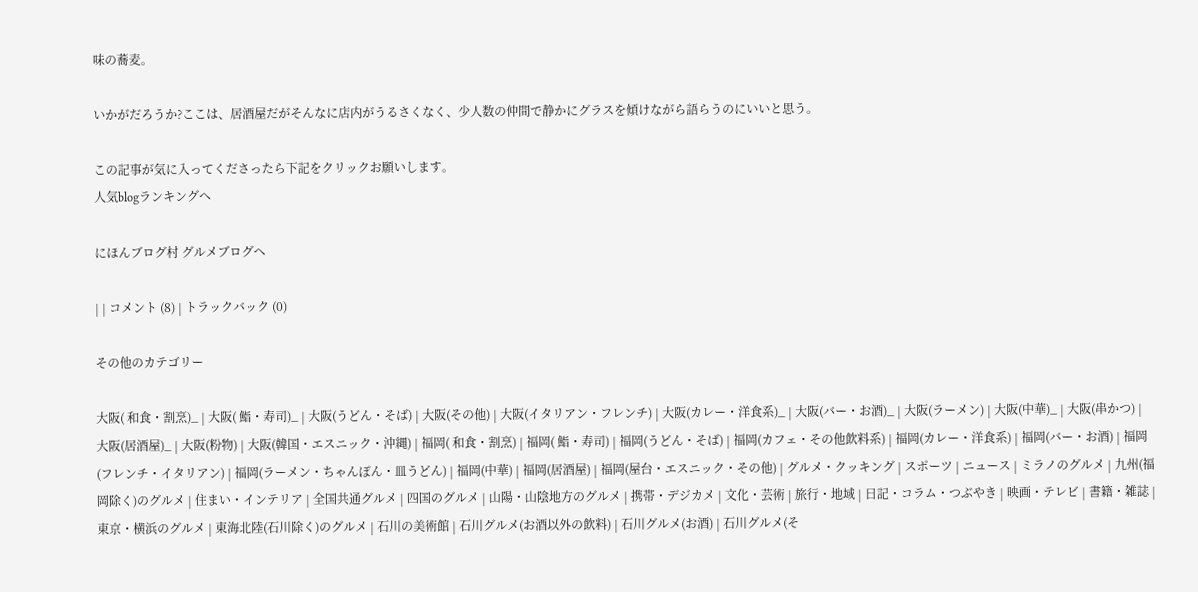味の蕎麦。

いかがだろうか?ここは、居酒屋だがそんなに店内がうるさくなく、少人数の仲間で静かにグラスを傾けながら語らうのにいいと思う。

この記事が気に入ってくださったら下記をクリックお願いします。
人気blogランキングへ

にほんブログ村 グルメブログへ

| | コメント (8) | トラックバック (0)

その他のカテゴリー

大阪( 和食・割烹)_ | 大阪( 鮨・寿司)_ | 大阪(うどん・そば) | 大阪(その他) | 大阪(イタリアン・フレンチ) | 大阪(カレー・洋食系)_ | 大阪(バー・お酒)_ | 大阪(ラーメン) | 大阪(中華)_ | 大阪(串かつ) | 大阪(居酒屋)_ | 大阪(粉物) | 大阪(韓国・エスニック・沖縄) | 福岡( 和食・割烹) | 福岡( 鮨・寿司) | 福岡(うどん・そば) | 福岡(カフェ・その他飲料系) | 福岡(カレー・洋食系) | 福岡(バー・お酒) | 福岡(フレンチ・イタリアン) | 福岡(ラーメン・ちゃんぽん・皿うどん) | 福岡(中華) | 福岡(居酒屋) | 福岡(屋台・エスニック・その他) | グルメ・クッキング | スポーツ | ニュース | ミラノのグルメ | 九州(福岡除く)のグルメ | 住まい・インテリア | 全国共通グルメ | 四国のグルメ | 山陽・山陰地方のグルメ | 携帯・デジカメ | 文化・芸術 | 旅行・地域 | 日記・コラム・つぶやき | 映画・テレビ | 書籍・雑誌 | 東京・横浜のグルメ | 東海北陸(石川除く)のグルメ | 石川の美術館 | 石川グルメ(お酒以外の飲料) | 石川グルメ(お酒) | 石川グルメ(そ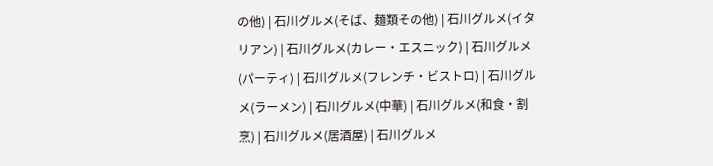の他) | 石川グルメ(そば、麺類その他) | 石川グルメ(イタリアン) | 石川グルメ(カレー・エスニック) | 石川グルメ(パーティ) | 石川グルメ(フレンチ・ビストロ) | 石川グルメ(ラーメン) | 石川グルメ(中華) | 石川グルメ(和食・割烹) | 石川グルメ(居酒屋) | 石川グルメ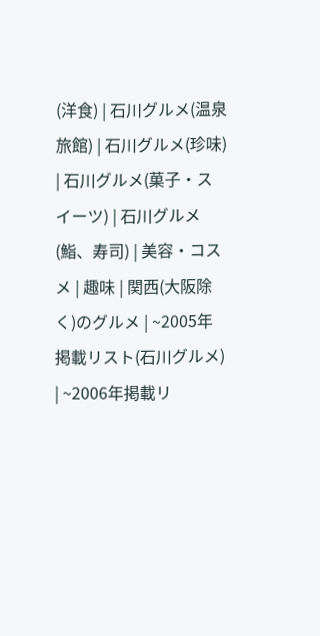(洋食) | 石川グルメ(温泉旅館) | 石川グルメ(珍味) | 石川グルメ(菓子・スイーツ) | 石川グルメ(鮨、寿司) | 美容・コスメ | 趣味 | 関西(大阪除く)のグルメ | ~2005年掲載リスト(石川グルメ) | ~2006年掲載リ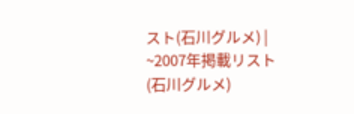スト(石川グルメ) | ~2007年掲載リスト(石川グルメ)